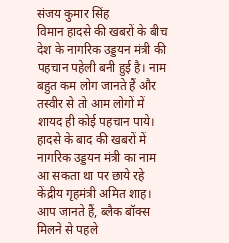संजय कुमार सिंह
विमान हादसे की खबरों के बीच देश के नागरिक उड्डयन मंत्री की पहचान पहेली बनी हुई है। नाम बहुत कम लोग जानते हैं और तस्वीर से तो आम लोगों में शायद ही कोई पहचान पाये। हादसे के बाद की खबरों में नागरिक उड्डयन मंत्री का नाम आ सकता था पर छाये रहे केंद्रीय गृहमंत्री अमित शाह। आप जानते हैं, ब्लैक बॉक्स मिलने से पहले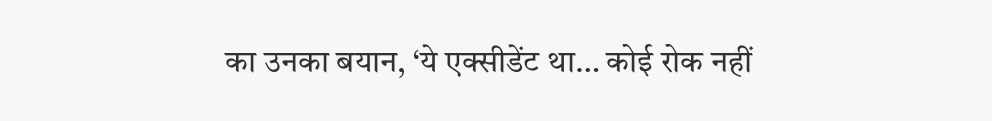का उनका बयान, ‘ये एक्सीडेंट था… कोई रोक नहीं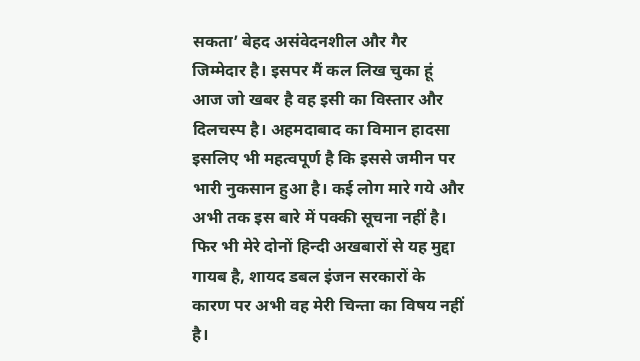सकता’ बेहद असंवेदनशील और गैर जिम्मेदार है। इसपर मैं कल लिख चुका हूं आज जो खबर है वह इसी का विस्तार और दिलचस्प है। अहमदाबाद का विमान हादसा इसलिए भी महत्वपूर्ण है कि इससे जमीन पर भारी नुकसान हुआ है। कई लोग मारे गये और अभी तक इस बारे में पक्की सूचना नहीं है। फिर भी मेरे दोनों हिन्दी अखबारों से यह मुद्दा गायब है, शायद डबल इंजन सरकारों के कारण पर अभी वह मेरी चिन्ता का विषय नहीं है।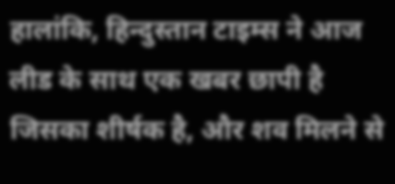हालांकि, हिन्दुस्तान टाइम्स ने आज लीड के साथ एक खबर छापी है जिसका शीर्षक है, और शव मिलने से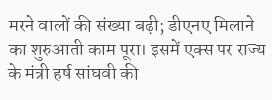मरने वालों की संख्या बढ़ी; डीएनए मिलाने का शुरुआती काम पूरा। इसमें एक्स पर राज्य के मंत्री हर्ष सांघवी की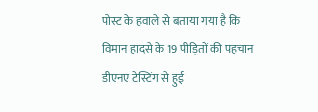पोस्ट के हवाले से बताया गया है कि विमान हादसे के 19 पीड़ितों की पहचान डीएनए टेस्टिंग से हुई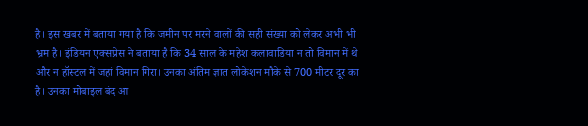है। इस खबर में बताया गया है कि जमीन पर मरने वालों की सही संख्या को लेकर अभी भी भ्रम है। इंडियन एक्सप्रेस ने बताया है कि 34 साल के महेश कलावाडिया न तो विमान में थे और न हॉस्टल में जहां विमान गिरा। उनका अंतिम ज्ञात लोकेशन मौके से 700 मीटर दूर का है। उनका मोबाइल बंद आ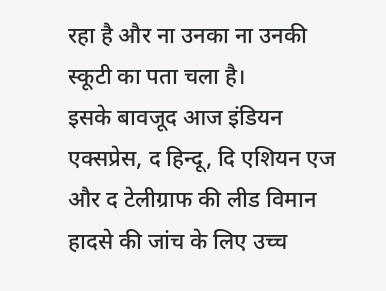रहा है और ना उनका ना उनकी स्कूटी का पता चला है।
इसके बावजूद आज इंडियन एक्सप्रेस, द हिन्दू, दि एशियन एज और द टेलीग्राफ की लीड विमान हादसे की जांच के लिए उच्च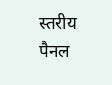स्तरीय पैनल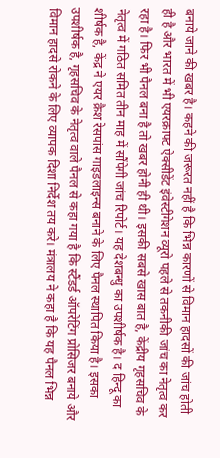बनाये जाने की खबर है। कहने की जरूरत नहीं है कि भिन्न कारणों से विमान हादसों की जांच होती ही है और भारत में भी एयरक्राफ्ट ऐक्सीडेंट इंवेस्टीगेशन व्यूरो पहले से तकनीकी जांच का नेतृत्व कर रहा है। फिर भी पैनल बना है तो खबर होनी ही थी। इसकी सबसे खास बात है, केंद्रीय गृहसचिव के नेतृत्व में गठित समित तीन माह में सौंपेगी जांच रिपोर्ट। यह देशबन्धु का उपशीर्षक है। द हिन्दू का शीर्षक है, केंद्र ने एयर क्रैश रेसपांस गाइडलाइन्स बनाने के लिए पैनल स्थापित किया है। इसका उपशीर्षक है, गृहसचिव के नेतृत्व वाले पैनल से कहा गया है कि स्टैंडर्ड ऑपरेटिंग प्रोसिजर बनाये और विमान हादसे रोकने के लिए व्यापक दिशा निर्देश तय करे। मंत्रालय ने कहा है कि यह पैनल भिन्न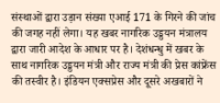संस्थाओं द्वारा उड़ान संख्या एआई 171 के गिरने की जांच की जगह नहीं लेगा। यह खबर नागरिक उड्डयन मंत्रालय द्वारा जारी आदेश के आधार पर है। देशंधन्धु में खबर के साथ नागरिक उड्डयन मंत्री और राज्य मंत्री की प्रेस कांफ्रेंस की तस्वीर है। इंडियन एक्सप्रेस और दूसरे अखबारों ने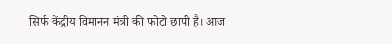सिर्फ केंद्रीय विमानन मंत्री की फोटो छापी है। आज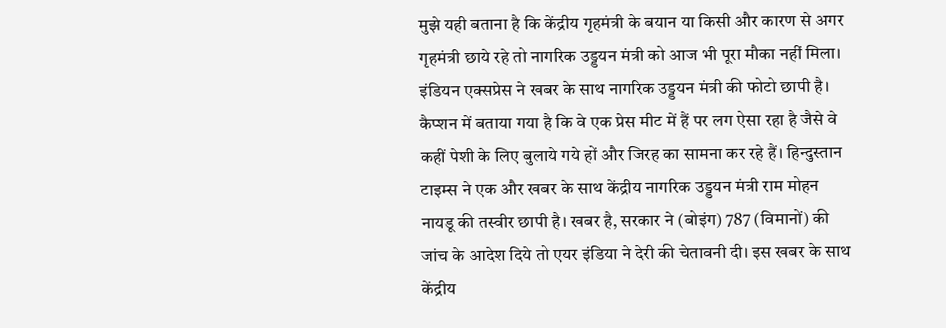मुझे यही बताना है कि केंद्रीय गृहमंत्री के बयान या किसी और कारण से अगर गृहमंत्री छाये रहे तो नागरिक उड्डयन मंत्री को आज भी पूरा मौका नहीं मिला।
इंडियन एक्सप्रेस ने खबर के साथ नागरिक उड्डयन मंत्री की फोटो छापी है। कैप्शन में बताया गया है कि वे एक प्रेस मीट में हैं पर लग ऐसा रहा है जैसे वे कहीं पेशी के लिए बुलाये गये हों और जिरह का सामना कर रहे हैं। हिन्दुस्तान टाइम्स ने एक और खबर के साथ केंद्रीय नागरिक उड्डयन मंत्री राम मोहन नायडू की तस्वीर छापी है। खबर है, सरकार ने (बोइंग) 787 (विमानों) की जांच के आदेश दिये तो एयर इंडिया ने देरी की चेतावनी दी। इस खबर के साथ केंद्रीय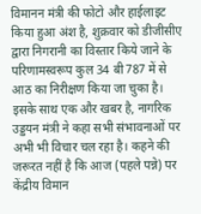विमानन मंत्री की फोटो और हाईलाइट किया हुआ अंश है, शुक्रवार को डीजीसीए द्वारा निगरानी का विस्तार किये जाने के परिणामस्वरूप कुल 34 बी787 में से आठ का निरीक्षण किया जा चुका है। इसके साथ एक और खबर है, नागरिक उड्डयन मंत्री ने कहा सभी संभावनाओं पर अभी भी विचार चल रहा है। कहने की जरूरत नहीं है कि आज (पहले पन्ने) पर केंद्रीय विमान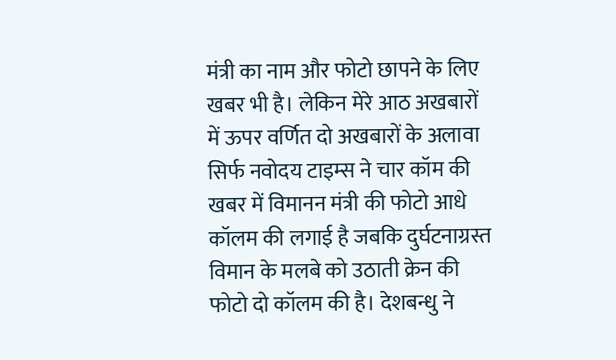मंत्री का नाम और फोटो छापने के लिए खबर भी है। लेकिन मेरे आठ अखबारों में ऊपर वर्णित दो अखबारों के अलावा सिर्फ नवोदय टाइम्स ने चार कॉम की खबर में विमानन मंत्री की फोटो आधे कॉलम की लगाई है जबकि दुर्घटनाग्रस्त विमान के मलबे को उठाती क्रेन की फोटो दो कॉलम की है। देशबन्धु ने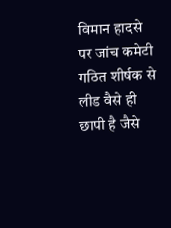विमान हादसे पर जांच कमेटी गठित शीर्षक से लीड वैसे ही छापी है जैसे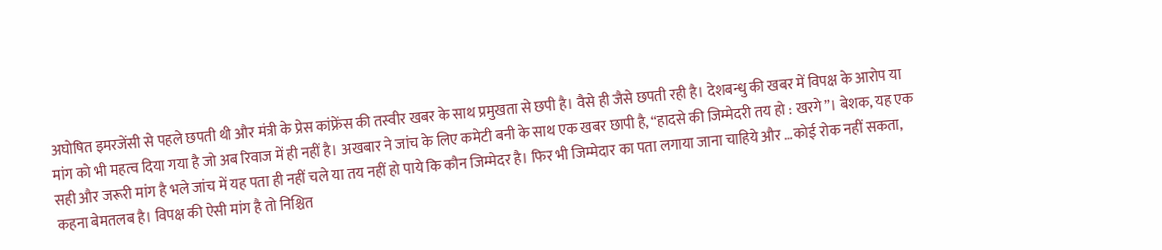अघोषित इमरजेंसी से पहले छपती थी और मंत्री के प्रेस कांफ्रेंस की तस्वीर खबर के साथ प्रमुखता से छपी है। वैसे ही जैसे छपती रही है। देशबन्धु की खबर में विपक्ष के आरोप या मांग को भी महत्व दिया गया है जो अब रिवाज में ही नहीं है। अखबार ने जांच के लिए कमेटी बनी के साथ एक खबर छापी है, “हादसे की जिम्मेदरी तय हो : खरगे”। बेशक, यह एक सही और जरूरी मांग है भले जांच में यह पता ही नहीं चले या तय नहीं हो पाये कि कौन जिम्मेदर है। फिर भी जिम्मेदार का पता लगाया जाना चाहिये और …कोई रोक नहीं सकता, कहना बेमतलब है। विपक्ष की ऐसी मांग है तो निश्चित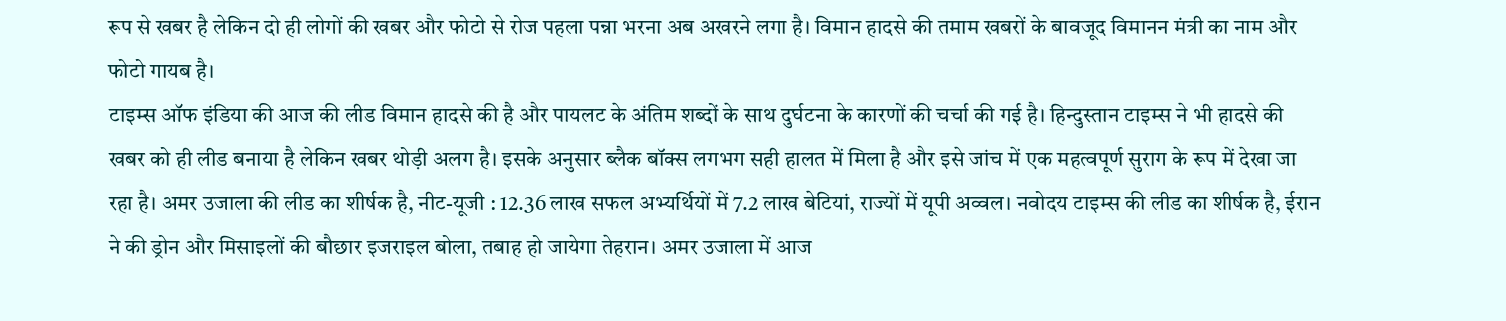रूप से खबर है लेकिन दो ही लोगों की खबर और फोटो से रोज पहला पन्ना भरना अब अखरने लगा है। विमान हादसे की तमाम खबरों के बावजूद विमानन मंत्री का नाम और फोटो गायब है।
टाइम्स ऑफ इंडिया की आज की लीड विमान हादसे की है और पायलट के अंतिम शब्दों के साथ दुर्घटना के कारणों की चर्चा की गई है। हिन्दुस्तान टाइम्स ने भी हादसे की खबर को ही लीड बनाया है लेकिन खबर थोड़ी अलग है। इसके अनुसार ब्लैक बॉक्स लगभग सही हालत में मिला है और इसे जांच में एक महत्वपूर्ण सुराग के रूप में देखा जा रहा है। अमर उजाला की लीड का शीर्षक है, नीट-यूजी : 12.36 लाख सफल अभ्यर्थियों में 7.2 लाख बेटियां, राज्यों में यूपी अव्वल। नवोदय टाइम्स की लीड का शीर्षक है, ईरान ने की ड्रोन और मिसाइलों की बौछार इजराइल बोला, तबाह हो जायेगा तेहरान। अमर उजाला में आज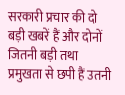सरकारी प्रचार की दो बड़ी खबरें हैं और दोनों जितनी बड़ी तथा प्रमुखता से छपी हैं उतनी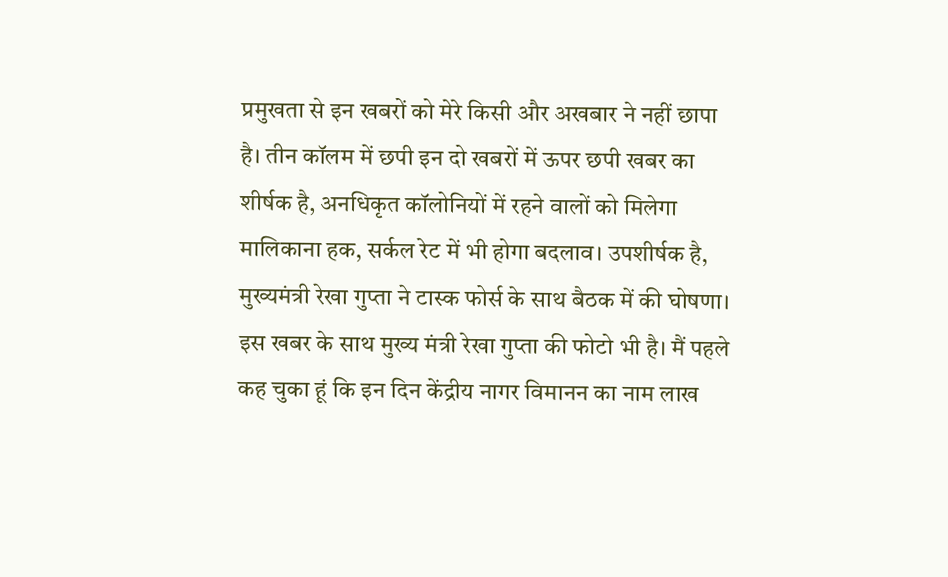प्रमुखता से इन खबरों को मेरे किसी और अखबार ने नहीं छापा है। तीन कॉलम में छपी इन दो खबरों में ऊपर छपी खबर का शीर्षक है, अनधिकृत कॉलोनियों में रहने वालों को मिलेगा मालिकाना हक, सर्कल रेट में भी होगा बदलाव। उपशीर्षक है, मुख्यमंत्री रेखा गुप्ता ने टास्क फोर्स के साथ बैठक में की घोषणा। इस खबर के साथ मुख्य मंत्री रेखा गुप्ता की फोटो भी है। मैं पहले कह चुका हूं कि इन दिन केंद्रीय नागर विमानन का नाम लाख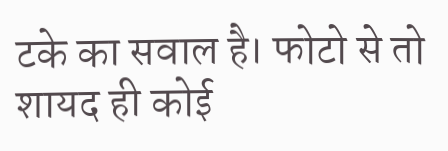टके का सवाल है। फोटो से तो शायद ही कोई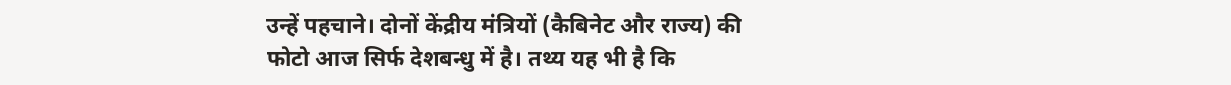उन्हें पहचाने। दोनों केंद्रीय मंत्रियों (कैबिनेट और राज्य) की फोटो आज सिर्फ देशबन्धु में है। तथ्य यह भी है कि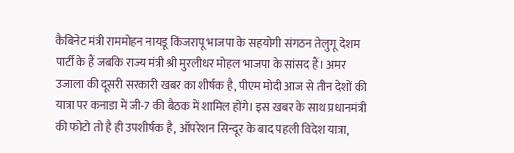कैबिनेट मंत्री राममोहन नायडू किंजरापू भाजपा के सहयोगी संगठन तेलुगू देशम पार्टी के हैं जबकि राज्य मंत्री श्री मुरलीधर मोहल भाजपा के सांसद हैं। अमर उजाला की दूसरी सरकारी खबर का शीर्षक है, पीएम मोदी आज से तीन देशों की यात्रा पर कनाडा में जी-7 की बैठक में शामिल होंगे। इस खबर के साथ प्रधानमंत्री की फोटो तो है ही उपशीर्षक है, ऑपरेशन सिन्दूर के बाद पहली विदेश यात्रा,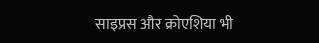साइप्रस और क्रोएशिया भी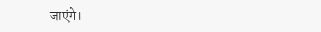जाएंगे।